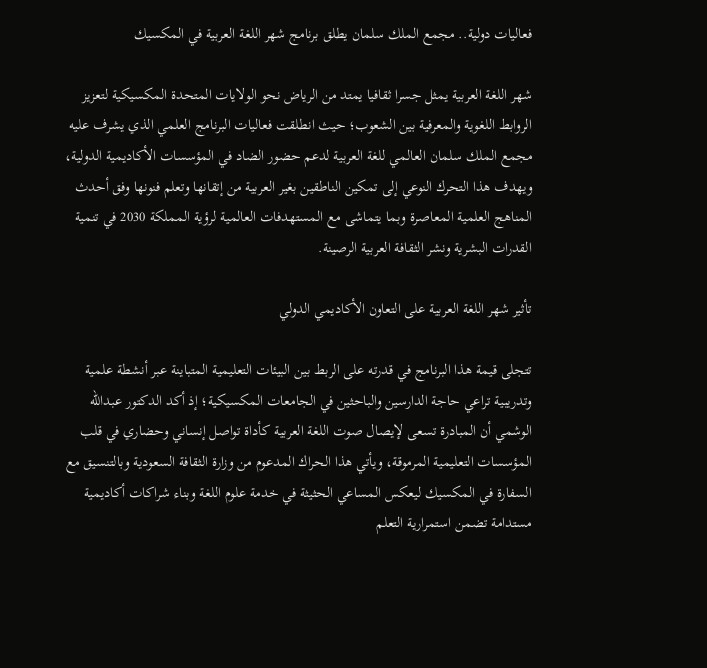فعاليات دولية.. مجمع الملك سلمان يطلق برنامج شهر اللغة العربية في المكسيك

شهر اللغة العربية يمثل جسرا ثقافيا يمتد من الرياض نحو الولايات المتحدة المكسيكية لتعزيز الروابط اللغوية والمعرفية بين الشعوب؛ حيث انطلقت فعاليات البرنامج العلمي الذي يشرف عليه مجمع الملك سلمان العالمي للغة العربية لدعم حضور الضاد في المؤسسات الأكاديمية الدولية، ويهدف هذا التحرك النوعي إلى تمكين الناطقين بغير العربية من إتقانها وتعلم فنونها وفق أحدث المناهج العلمية المعاصرة وبما يتماشى مع المستهدفات العالمية لرؤية المملكة 2030 في تنمية القدرات البشرية ونشر الثقافة العربية الرصينة.

تأثير شهر اللغة العربية على التعاون الأكاديمي الدولي

تتجلى قيمة هذا البرنامج في قدرته على الربط بين البيئات التعليمية المتباينة عبر أنشطة علمية وتدريبية تراعي حاجة الدارسين والباحثين في الجامعات المكسيكية؛ إذ أكد الدكتور عبدالله الوشمي أن المبادرة تسعى لإيصال صوت اللغة العربية كأداة تواصل إنساني وحضاري في قلب المؤسسات التعليمية المرموقة، ويأتي هذا الحراك المدعوم من وزارة الثقافة السعودية وبالتنسيق مع السفارة في المكسيك ليعكس المساعي الحثيثة في خدمة علوم اللغة وبناء شراكات أكاديمية مستدامة تضمن استمرارية التعلم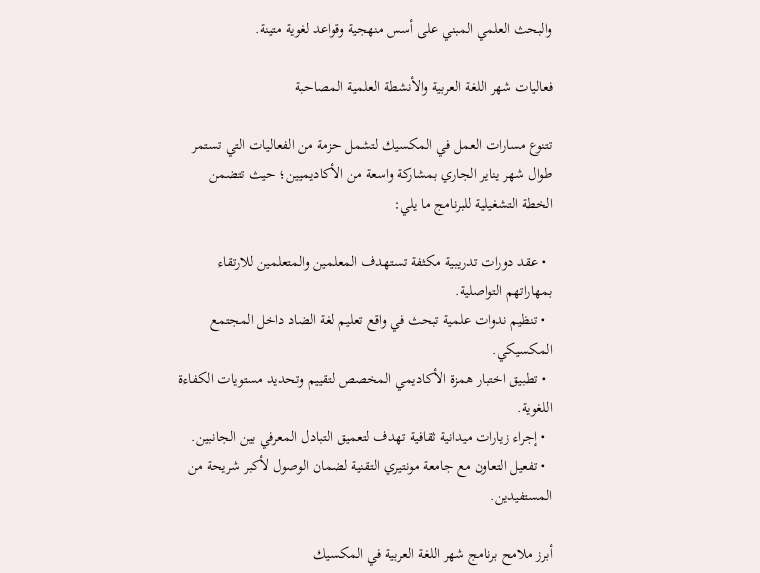والبحث العلمي المبني على أسس منهجية وقواعد لغوية متينة.

فعاليات شهر اللغة العربية والأنشطة العلمية المصاحبة

تتنوع مسارات العمل في المكسيك لتشمل حزمة من الفعاليات التي تستمر طوال شهر يناير الجاري بمشاركة واسعة من الأكاديميين؛ حيث تتضمن الخطة التشغيلية للبرنامج ما يلي:

  • عقد دورات تدريبية مكثفة تستهدف المعلمين والمتعلمين للارتقاء بمهاراتهم التواصلية.
  • تنظيم ندوات علمية تبحث في واقع تعليم لغة الضاد داخل المجتمع المكسيكي.
  • تطبيق اختبار همزة الأكاديمي المخصص لتقييم وتحديد مستويات الكفاءة اللغوية.
  • إجراء زيارات ميدانية ثقافية تهدف لتعميق التبادل المعرفي بين الجانبين.
  • تفعيل التعاون مع جامعة مونتيري التقنية لضمان الوصول لأكبر شريحة من المستفيدين.

أبرز ملامح برنامج شهر اللغة العربية في المكسيك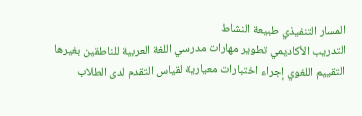المسار التنفيذي طبيعة النشاط
التدريب الأكاديمي تطوير مهارات مدرسي اللغة العربية للناطقين بغيرها
التقييم اللغوي إجراء اختبارات معيارية لقياس التقدم لدى الطلاب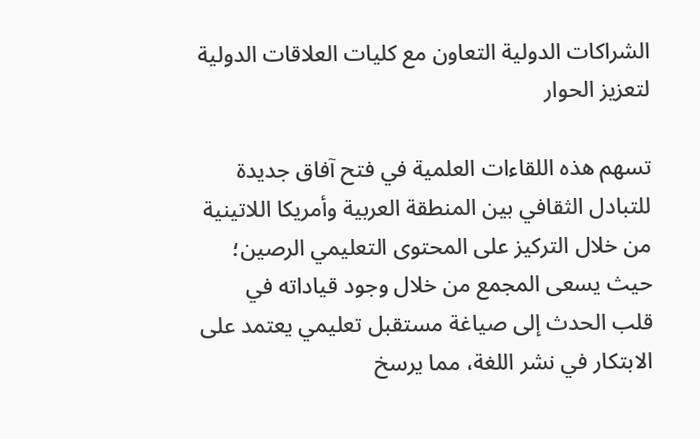الشراكات الدولية التعاون مع كليات العلاقات الدولية لتعزيز الحوار

تسهم هذه اللقاءات العلمية في فتح آفاق جديدة للتبادل الثقافي بين المنطقة العربية وأمريكا اللاتينية من خلال التركيز على المحتوى التعليمي الرصين؛ حيث يسعى المجمع من خلال وجود قياداته في قلب الحدث إلى صياغة مستقبل تعليمي يعتمد على الابتكار في نشر اللغة، مما يرسخ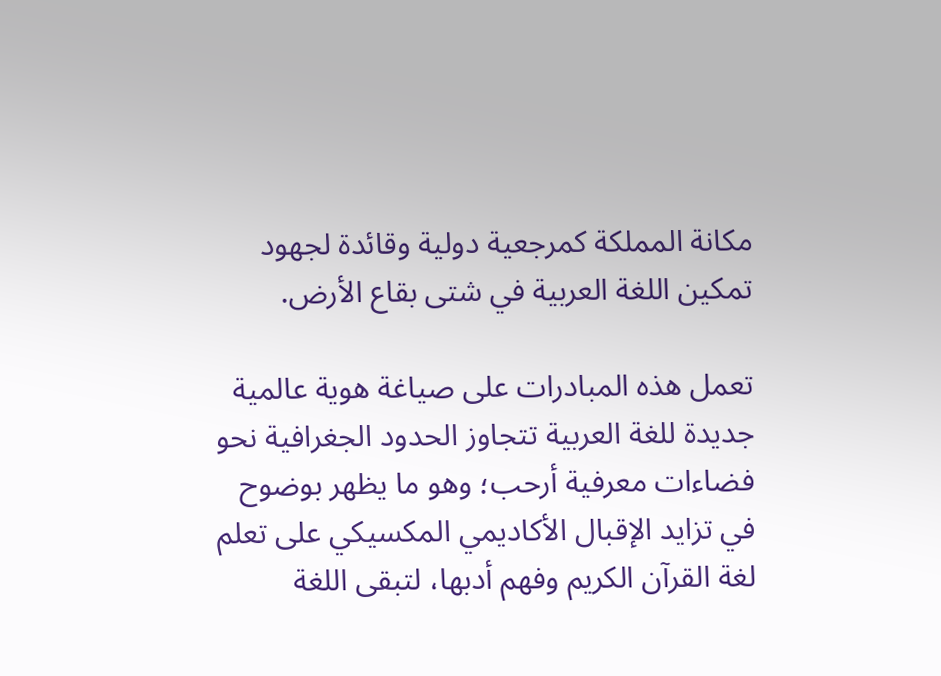مكانة المملكة كمرجعية دولية وقائدة لجهود تمكين اللغة العربية في شتى بقاع الأرض.

تعمل هذه المبادرات على صياغة هوية عالمية جديدة للغة العربية تتجاوز الحدود الجغرافية نحو فضاءات معرفية أرحب؛ وهو ما يظهر بوضوح في تزايد الإقبال الأكاديمي المكسيكي على تعلم لغة القرآن الكريم وفهم أدبها، لتبقى اللغة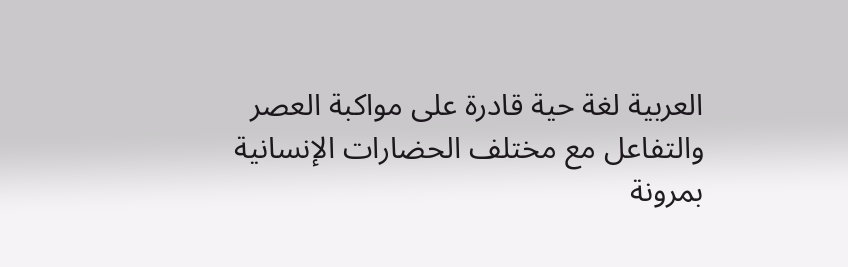العربية لغة حية قادرة على مواكبة العصر والتفاعل مع مختلف الحضارات الإنسانية بمرونة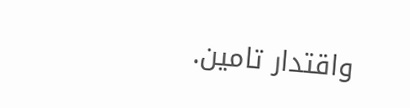واقتدار تامين.